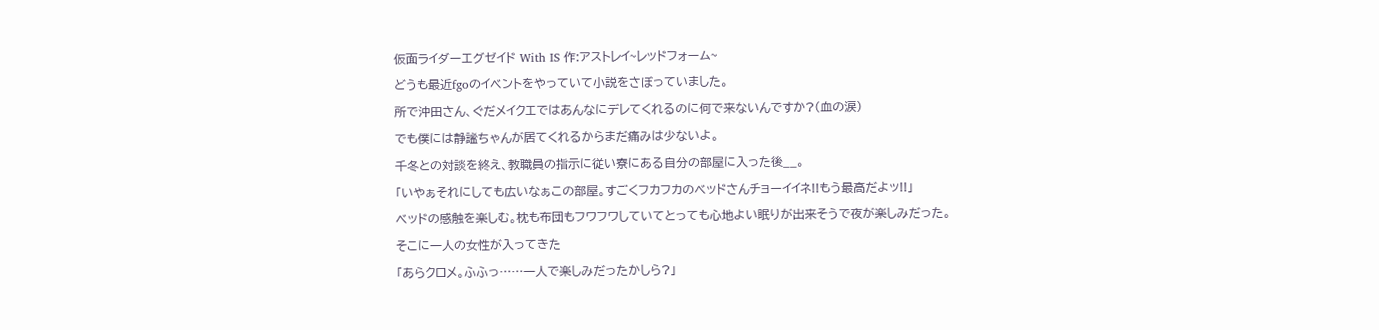仮面ライダーエグゼイド With IS 作:アストレイ~レッドフォーム~
どうも最近fgoのイベントをやっていて小説をさぼっていました。
所で沖田さん、ぐだメイクエではあんなにデレてくれるのに何で来ないんですか?(血の涙)
でも僕には静謐ちゃんが居てくれるからまだ痛みは少ないよ。
千冬との対談を終え、教職員の指示に従い寮にある自分の部屋に入った後__。
「いやぁそれにしても広いなぁこの部屋。すごくフカフカのベッドさんチョーイイネ!!もう最高だよッ!!」
ベッドの感触を楽しむ。枕も布団もフワフワしていてとっても心地よい眠りが出来そうで夜が楽しみだった。
そこに一人の女性が入ってきた
「あらクロメ。ふふっ……一人で楽しみだったかしら?」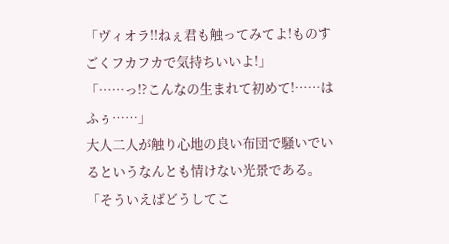「ヴィオラ!!ねぇ君も触ってみてよ!ものすごくフカフカで気持ちいいよ!」
「……っ!?こんなの生まれて初めて!……はふぅ……」
大人二人が触り心地の良い布団で騒いでいるというなんとも情けない光景である。
「そういえばどうしてこ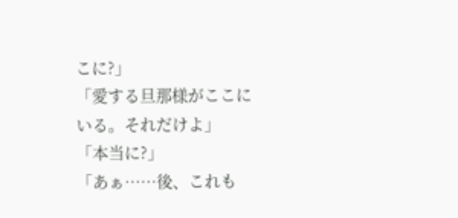こに?」
「愛する旦那様がここにいる。それだけよ」
「本当に?」
「あぁ……後、これも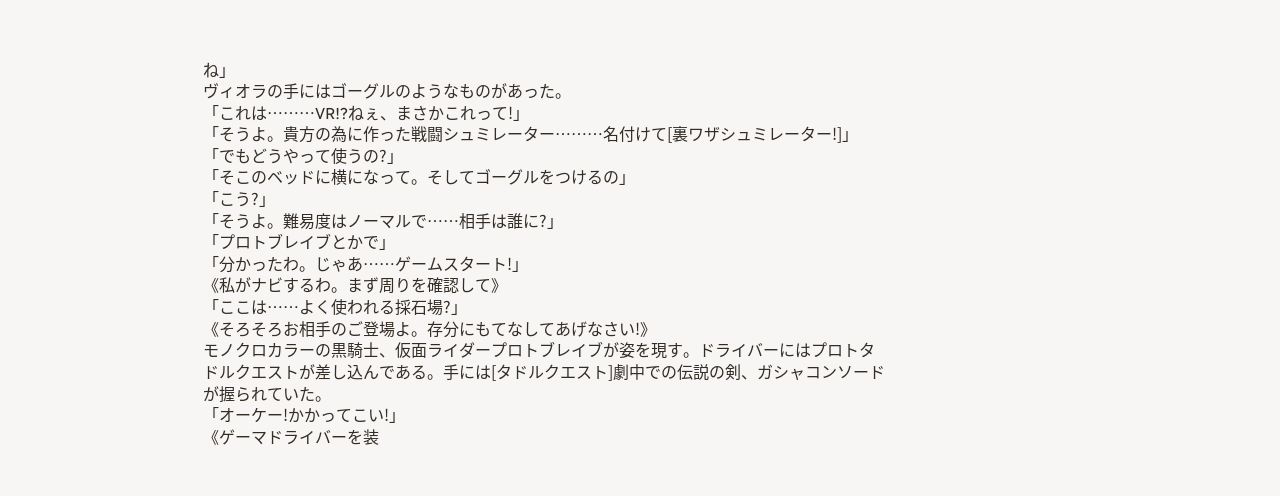ね」
ヴィオラの手にはゴーグルのようなものがあった。
「これは………VR!?ねぇ、まさかこれって!」
「そうよ。貴方の為に作った戦闘シュミレーター………名付けて[裏ワザシュミレーター!]」
「でもどうやって使うの?」
「そこのベッドに横になって。そしてゴーグルをつけるの」
「こう?」
「そうよ。難易度はノーマルで……相手は誰に?」
「プロトブレイブとかで」
「分かったわ。じゃあ……ゲームスタート!」
《私がナビするわ。まず周りを確認して》
「ここは……よく使われる採石場?」
《そろそろお相手のご登場よ。存分にもてなしてあげなさい!》
モノクロカラーの黒騎士、仮面ライダープロトブレイブが姿を現す。ドライバーにはプロトタドルクエストが差し込んである。手には[タドルクエスト]劇中での伝説の剣、ガシャコンソードが握られていた。
「オーケー!かかってこい!」
《ゲーマドライバーを装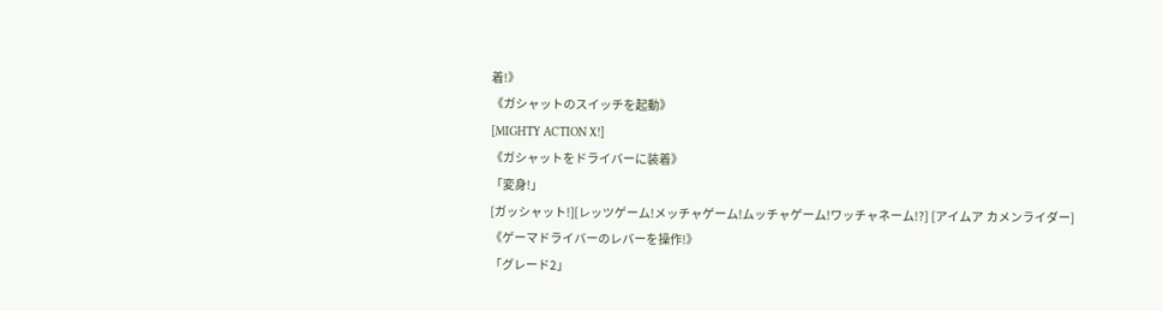着!》
《ガシャットのスイッチを起動》
[MIGHTY ACTION Ⅹ!]
《ガシャットをドライバーに装着》
「変身!」
[ガッシャット!][レッツゲーム!メッチャゲーム!ムッチャゲーム!ワッチャネーム!?] [アイムア カメンライダー]
《ゲーマドライバーのレバーを操作!》
「グレード2」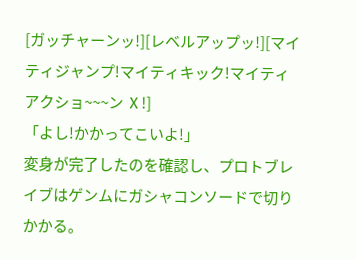[ガッチャーンッ!][レベルアップッ!][マイティジャンプ!マイティキック!マイティアクショ~~~ン Ⅹ!]
「よし!かかってこいよ!」
変身が完了したのを確認し、プロトブレイブはゲンムにガシャコンソードで切りかかる。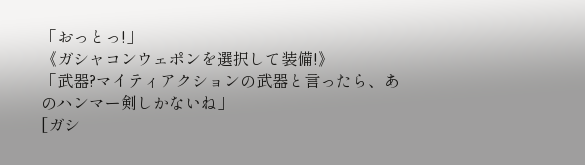「おっとっ!」
《ガシャコンウェポンを選択して装備!》
「武器?マイティアクションの武器と言ったら、あのハンマー剣しかないね」
[ガシ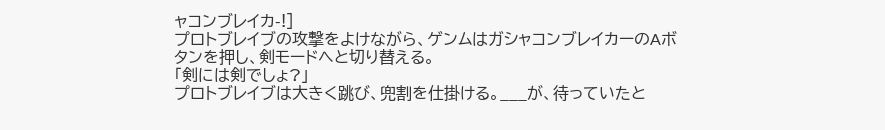ャコンブレイカ-!]
プロトブレイブの攻撃をよけながら、ゲンムはガシャコンブレイカーのAボタンを押し、剣モードへと切り替える。
「剣には剣でしょ?」
プロトブレイブは大きく跳び、兜割を仕掛ける。___が、待っていたと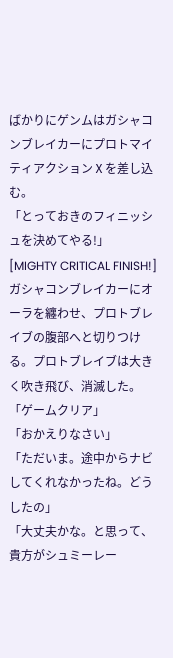ばかりにゲンムはガシャコンブレイカーにプロトマイティアクションⅩを差し込む。
「とっておきのフィニッシュを決めてやる!」
[MIGHTY CRITICAL FINISH!]
ガシャコンブレイカーにオーラを纏わせ、プロトブレイブの腹部へと切りつける。プロトブレイブは大きく吹き飛び、消滅した。
「ゲームクリア」
「おかえりなさい」
「ただいま。途中からナビしてくれなかったね。どうしたの」
「大丈夫かな。と思って、貴方がシュミーレー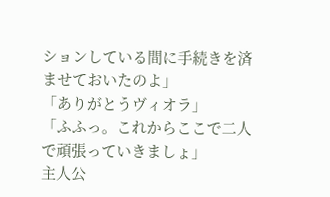ションしている間に手続きを済ませておいたのよ」
「ありがとうヴィオラ」
「ふふっ。これからここで二人で頑張っていきましょ」
主人公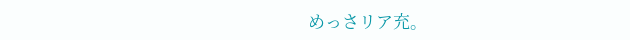めっさリア充。